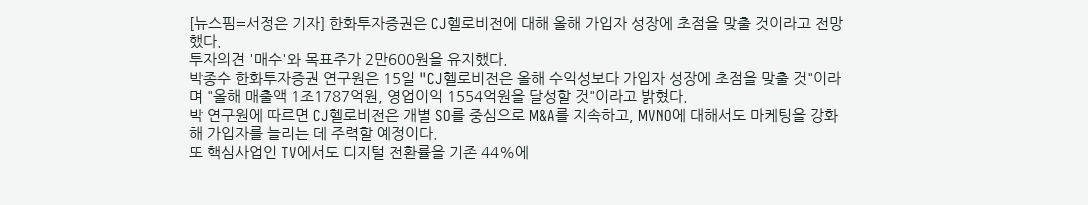[뉴스핌=서정은 기자] 한화투자증권은 CJ헬로비전에 대해 올해 가입자 성장에 초점을 맞출 것이라고 전망했다.
투자의견 '매수'와 목표주가 2만600원을 유지했다.
박종수 한화투자증권 연구원은 15일 "CJ헬로비전은 올해 수익성보다 가입자 성장에 초점을 맞출 것"이라며 "올해 매출액 1조1787억원, 영업이익 1554억원을 달성할 것"이라고 밝혔다.
박 연구원에 따르면 CJ헬로비전은 개별 SO를 중심으로 M&A를 지속하고, MVNO에 대해서도 마케팅을 강화해 가입자를 늘리는 데 주력할 예정이다.
또 핵심사업인 TV에서도 디지털 전환률을 기존 44%에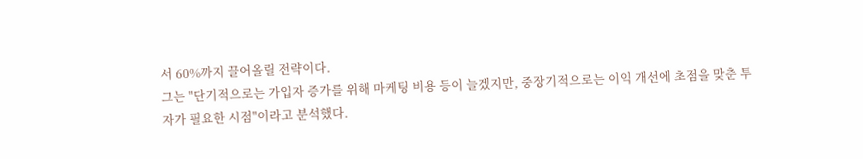서 60%까지 끌어올릴 전략이다.
그는 "단기적으로는 가입자 증가를 위해 마케팅 비용 등이 늘겠지만, 중장기적으로는 이익 개선에 초점을 맞춘 투자가 필요한 시점"이라고 분석했다.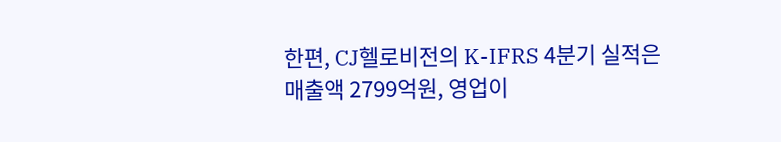한편, CJ헬로비전의 K-IFRS 4분기 실적은 매출액 2799억원, 영업이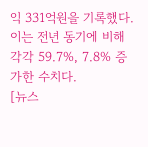익 331억원을 기록했다. 이는 전년 동기에 비해 각각 59.7%, 7.8% 증가한 수치다.
[뉴스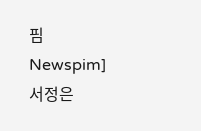핌 Newspim] 서정은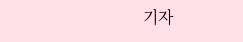기자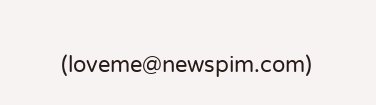(loveme@newspim.com)